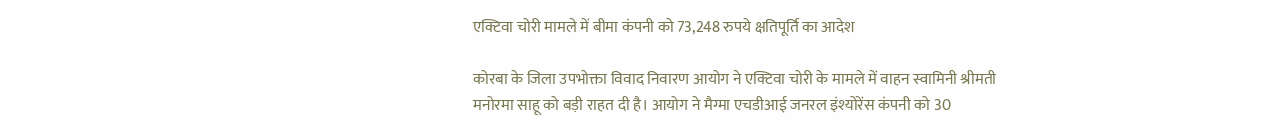एक्टिवा चोरी मामले में बीमा कंपनी को 73,248 रुपये क्षतिपूर्ति का आदेश

कोरबा के जिला उपभोक्ता विवाद निवारण आयोग ने एक्टिवा चोरी के मामले में वाहन स्वामिनी श्रीमती मनोरमा साहू को बड़ी राहत दी है। आयोग ने मैग्मा एचडीआई जनरल इंश्योरेंस कंपनी को 30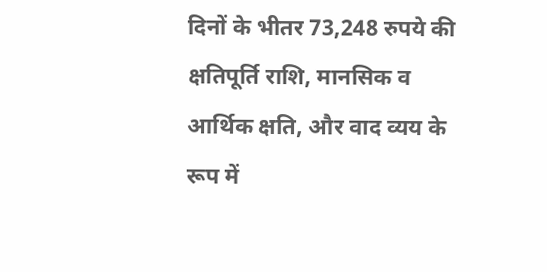दिनों के भीतर 73,248 रुपये की क्षतिपूर्ति राशि, मानसिक व आर्थिक क्षति, और वाद व्यय के रूप में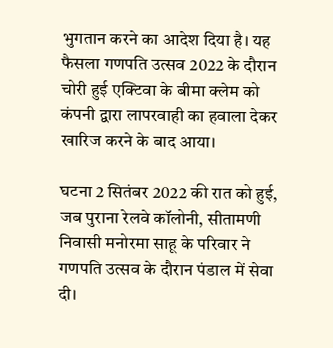भुगतान करने का आदेश दिया है। यह फैसला गणपति उत्सव 2022 के दौरान चोरी हुई एक्टिवा के बीमा क्लेम को कंपनी द्वारा लापरवाही का हवाला देकर खारिज करने के बाद आया।

घटना 2 सितंबर 2022 की रात को हुई, जब पुराना रेलवे कॉलोनी, सीतामणी निवासी मनोरमा साहू के परिवार ने गणपति उत्सव के दौरान पंडाल में सेवा दी।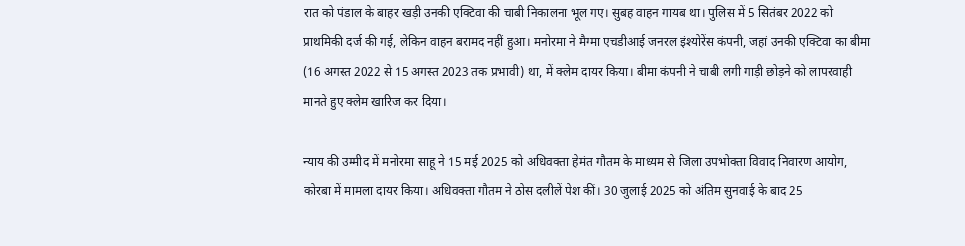रात को पंडाल के बाहर खड़ी उनकी एक्टिवा की चाबी निकालना भूल गए। सुबह वाहन गायब था। पुलिस में 5 सितंबर 2022 को प्राथमिकी दर्ज की गई, लेकिन वाहन बरामद नहीं हुआ। मनोरमा ने मैग्मा एचडीआई जनरल इंश्योरेंस कंपनी, जहां उनकी एक्टिवा का बीमा (16 अगस्त 2022 से 15 अगस्त 2023 तक प्रभावी) था, में क्लेम दायर किया। बीमा कंपनी ने चाबी लगी गाड़ी छोड़ने को लापरवाही मानते हुए क्लेम खारिज कर दिया।

न्याय की उम्मीद में मनोरमा साहू ने 15 मई 2025 को अधिवक्ता हेमंत गौतम के माध्यम से जिला उपभोक्ता विवाद निवारण आयोग, कोरबा में मामला दायर किया। अधिवक्ता गौतम ने ठोस दलीलें पेश कीं। 30 जुलाई 2025 को अंतिम सुनवाई के बाद 25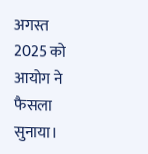अगस्त 2025 को आयोग ने फैसला सुनाया।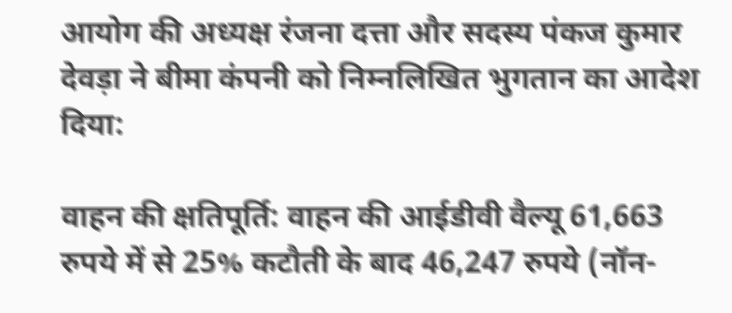आयोग की अध्यक्ष रंजना दत्ता और सदस्य पंकज कुमार देवड़ा ने बीमा कंपनी को निम्नलिखित भुगतान का आदेश दिया:

वाहन की क्षतिपूर्ति: वाहन की आईडीवी वैल्यू 61,663 रुपये में से 25% कटौती के बाद 46,247 रुपये (नॉन-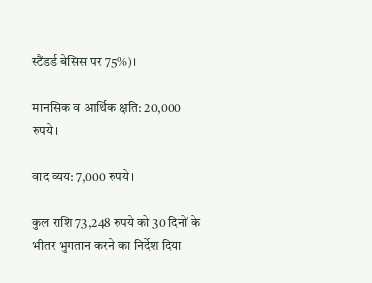स्टैंडर्ड बेसिस पर 75%)।

मानसिक व आर्थिक क्षति: 20,000 रुपये।

वाद व्यय: 7,000 रुपये।

कुल राशि 73,248 रुपये को 30 दिनों के भीतर भुगतान करने का निर्देश दिया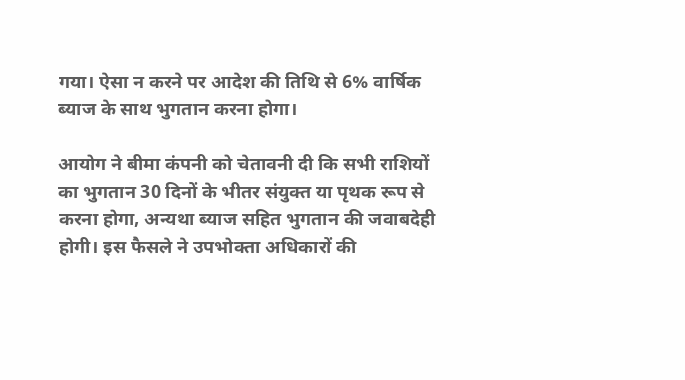गया। ऐसा न करने पर आदेश की तिथि से 6% वार्षिक ब्याज के साथ भुगतान करना होगा।

आयोग ने बीमा कंपनी को चेतावनी दी कि सभी राशियों का भुगतान 30 दिनों के भीतर संयुक्त या पृथक रूप से करना होगा, अन्यथा ब्याज सहित भुगतान की जवाबदेही होगी। इस फैसले ने उपभोक्ता अधिकारों की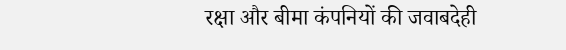रक्षा और बीमा कंपनियों की जवाबदेही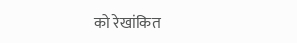को रेखांकित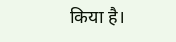किया है।